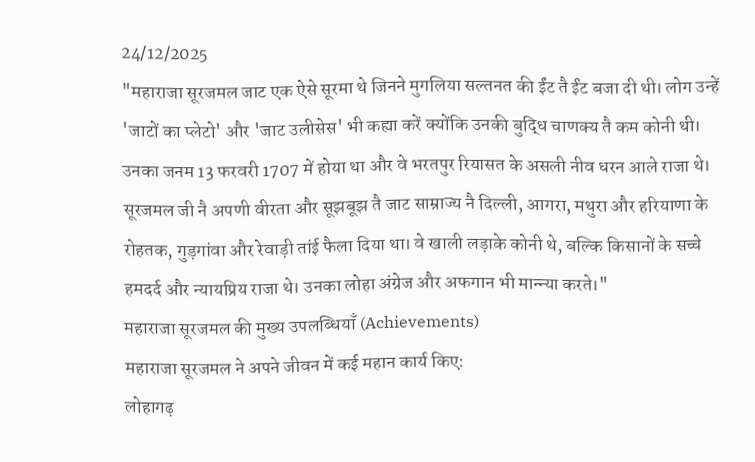24/12/2025
"महाराजा सूरजमल जाट एक ऐसे सूरमा थे जिनने मुगलिया सल्तनत की ईंट तै ईंट बजा दी थी। लोग उन्हें 'जाटों का प्लेटो' और 'जाट उलीसेस' भी कह्या करें क्योंकि उनकी बुद्धि चाणक्य तै कम कोनी थी। उनका जनम 13 फरवरी 1707 में होया था और वे भरतपुर रियासत के असली नीव धरन आले राजा थे। सूरजमल जी नै अपणी वीरता और सूझबूझ तै जाट साम्राज्य नै दिल्ली, आगरा, मथुरा और हरियाणा के रोहतक, गुड़गांवा और रेवाड़ी तांई फैला दिया था। वे खाली लड़ाके कोनी थे, बल्कि किसानों के सच्चे हमदर्द और न्यायप्रिय राजा थे। उनका लोहा अंग्रेज और अफगान भी मान्न्या करते।"
महाराजा सूरजमल की मुख्य उपलब्धियाँ (Achievements)
महाराजा सूरजमल ने अपने जीवन में कई महान कार्य किए:
लोहागढ़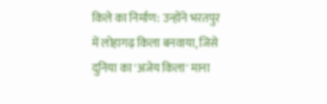किले का निर्माण: उन्होंने भरतपुर में लोहागढ़ किला बनवाया, जिसे दुनिया का 'अजेय किला' माना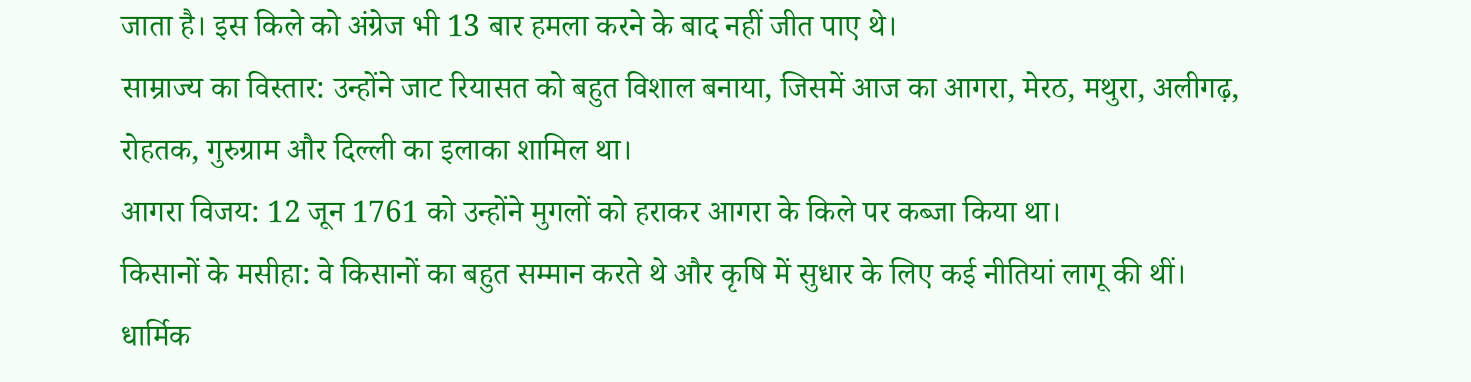जाता है। इस किले को अंग्रेज भी 13 बार हमला करने के बाद नहीं जीत पाए थे।
साम्राज्य का विस्तार: उन्होंने जाट रियासत को बहुत विशाल बनाया, जिसमें आज का आगरा, मेरठ, मथुरा, अलीगढ़, रोहतक, गुरुग्राम और दिल्ली का इलाका शामिल था।
आगरा विजय: 12 जून 1761 को उन्होंने मुगलों को हराकर आगरा के किले पर कब्जा किया था।
किसानों के मसीहा: वे किसानों का बहुत सम्मान करते थे और कृषि में सुधार के लिए कई नीतियां लागू की थीं।
धार्मिक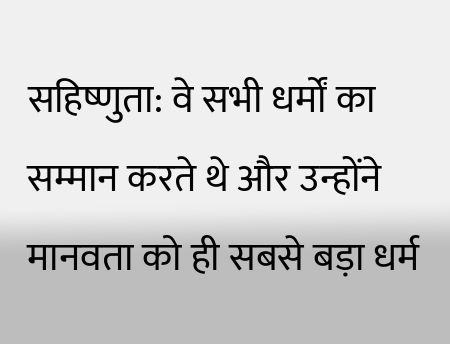सहिष्णुता: वे सभी धर्मों का सम्मान करते थे और उन्होंने मानवता को ही सबसे बड़ा धर्म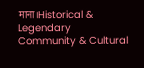माना।Historical & Legendary
Community & Cultural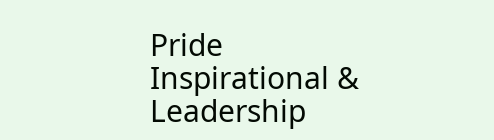Pride
Inspirational & Leadership